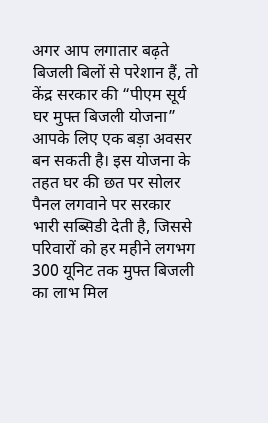अगर आप लगातार बढ़ते बिजली बिलों से परेशान हैं, तो केंद्र सरकार की “पीएम सूर्य घर मुफ्त बिजली योजना” आपके लिए एक बड़ा अवसर बन सकती है। इस योजना के तहत घर की छत पर सोलर पैनल लगवाने पर सरकार भारी सब्सिडी देती है, जिससे परिवारों को हर महीने लगभग 300 यूनिट तक मुफ्त बिजली का लाभ मिल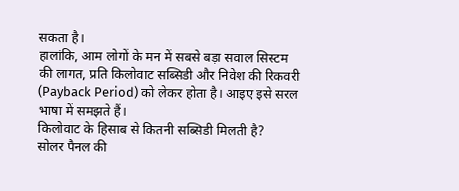सकता है।
हालांकि, आम लोगों के मन में सबसे बड़ा सवाल सिस्टम की लागत, प्रति किलोवाट सब्सिडी और निवेश की रिकवरी (Payback Period) को लेकर होता है। आइए इसे सरल भाषा में समझते हैं।
किलोवाट के हिसाब से कितनी सब्सिडी मिलती है?
सोलर पैनल की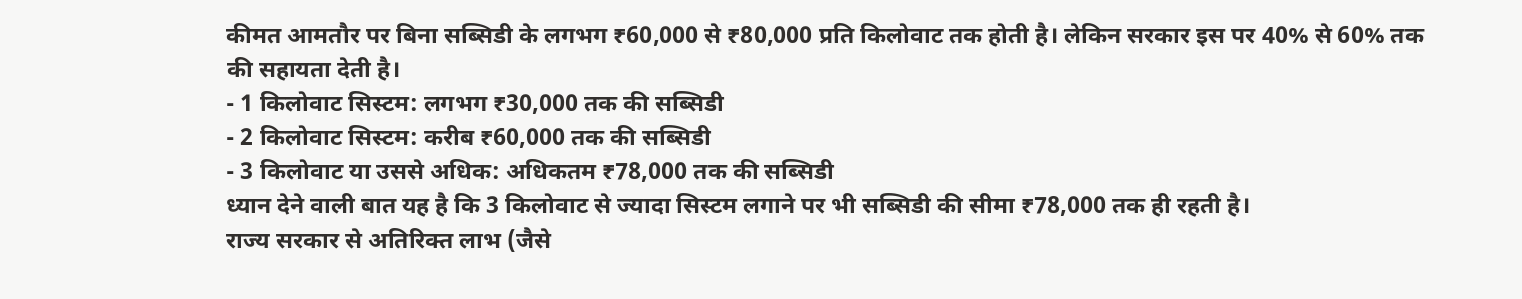कीमत आमतौर पर बिना सब्सिडी के लगभग ₹60,000 से ₹80,000 प्रति किलोवाट तक होती है। लेकिन सरकार इस पर 40% से 60% तक की सहायता देती है।
- 1 किलोवाट सिस्टम: लगभग ₹30,000 तक की सब्सिडी
- 2 किलोवाट सिस्टम: करीब ₹60,000 तक की सब्सिडी
- 3 किलोवाट या उससे अधिक: अधिकतम ₹78,000 तक की सब्सिडी
ध्यान देने वाली बात यह है कि 3 किलोवाट से ज्यादा सिस्टम लगाने पर भी सब्सिडी की सीमा ₹78,000 तक ही रहती है।
राज्य सरकार से अतिरिक्त लाभ (जैसे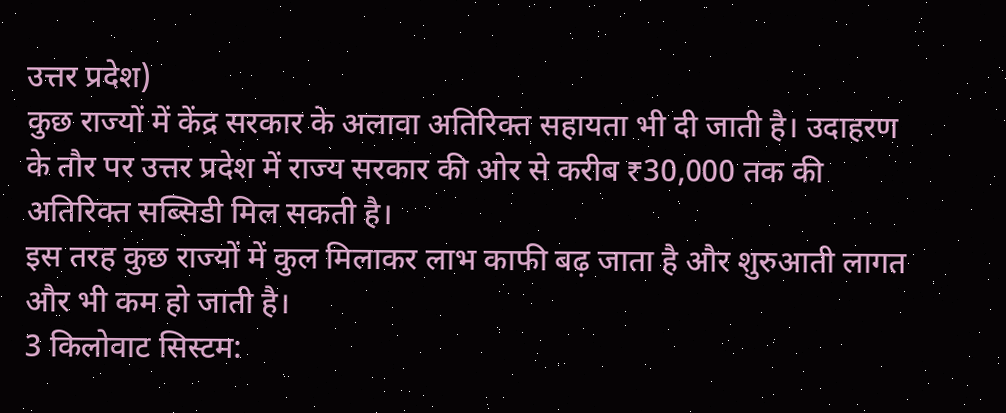उत्तर प्रदेश)
कुछ राज्यों में केंद्र सरकार के अलावा अतिरिक्त सहायता भी दी जाती है। उदाहरण के तौर पर उत्तर प्रदेश में राज्य सरकार की ओर से करीब ₹30,000 तक की अतिरिक्त सब्सिडी मिल सकती है।
इस तरह कुछ राज्यों में कुल मिलाकर लाभ काफी बढ़ जाता है और शुरुआती लागत और भी कम हो जाती है।
3 किलोवाट सिस्टम: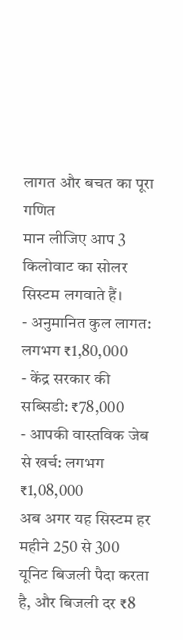लागत और बचत का पूरा गणित
मान लीजिए आप 3 किलोवाट का सोलर सिस्टम लगवाते हैं।
- अनुमानित कुल लागत: लगभग ₹1,80,000
- केंद्र सरकार की सब्सिडी: ₹78,000
- आपकी वास्तविक जेब से खर्च: लगभग ₹1,08,000
अब अगर यह सिस्टम हर महीने 250 से 300 यूनिट बिजली पैदा करता है, और बिजली दर ₹8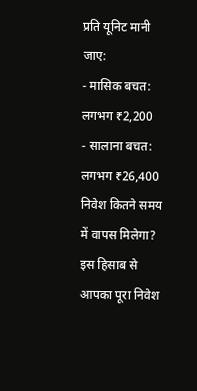प्रति यूनिट मानी जाए:
- मासिक बचत: लगभग ₹2,200
- सालाना बचत: लगभग ₹26,400
निवेश कितने समय में वापस मिलेगा?
इस हिसाब से आपका पूरा निवेश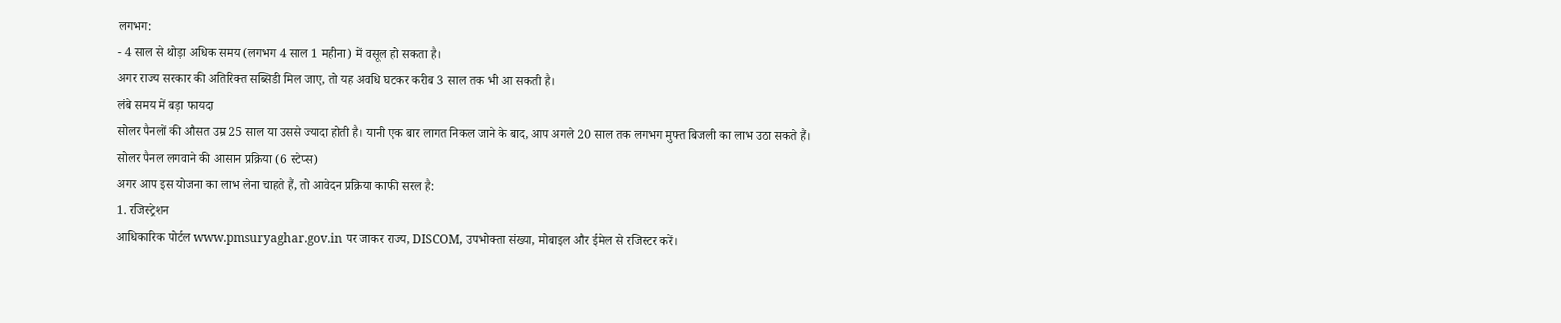लगभग:
- 4 साल से थोड़ा अधिक समय (लगभग 4 साल 1 महीना) में वसूल हो सकता है।
अगर राज्य सरकार की अतिरिक्त सब्सिडी मिल जाए, तो यह अवधि घटकर करीब 3 साल तक भी आ सकती है।
लंबे समय में बड़ा फायदा
सोलर पैनलों की औसत उम्र 25 साल या उससे ज्यादा होती है। यानी एक बार लागत निकल जाने के बाद, आप अगले 20 साल तक लगभग मुफ्त बिजली का लाभ उठा सकते हैं।
सोलर पैनल लगवाने की आसान प्रक्रिया (6 स्टेप्स)
अगर आप इस योजना का लाभ लेना चाहते हैं, तो आवेदन प्रक्रिया काफी सरल है:
1. रजिस्ट्रेशन
आधिकारिक पोर्टल www.pmsuryaghar.gov.in पर जाकर राज्य, DISCOM, उपभोक्ता संख्या, मोबाइल और ईमेल से रजिस्टर करें।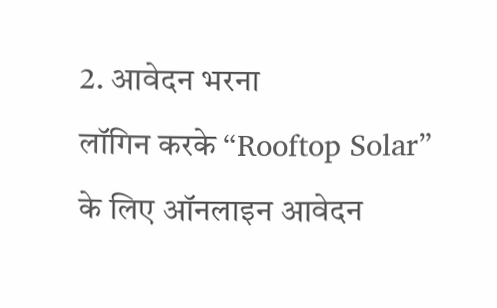2. आवेदन भरना
लॉगिन करके “Rooftop Solar” के लिए ऑनलाइन आवेदन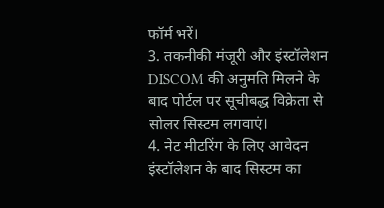फॉर्म भरें।
3. तकनीकी मंजूरी और इंस्टॉलेशन
DISCOM की अनुमति मिलने के बाद पोर्टल पर सूचीबद्ध विक्रेता से सोलर सिस्टम लगवाएं।
4. नेट मीटरिंग के लिए आवेदन
इंस्टॉलेशन के बाद सिस्टम का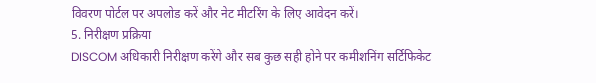विवरण पोर्टल पर अपलोड करें और नेट मीटरिंग के लिए आवेदन करें।
5. निरीक्षण प्रक्रिया
DISCOM अधिकारी निरीक्षण करेंगे और सब कुछ सही होने पर कमीशनिंग सर्टिफिकेट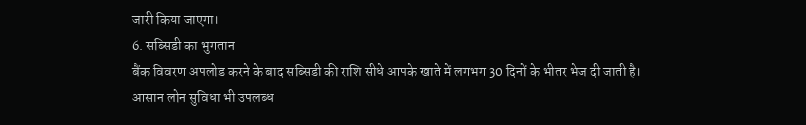जारी किया जाएगा।
6. सब्सिडी का भुगतान
बैंक विवरण अपलोड करने के बाद सब्सिडी की राशि सीधे आपके खाते में लगभग 30 दिनों के भीतर भेज दी जाती है।
आसान लोन सुविधा भी उपलब्ध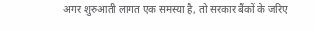अगर शुरुआती लागत एक समस्या है, तो सरकार बैंकों के जरिए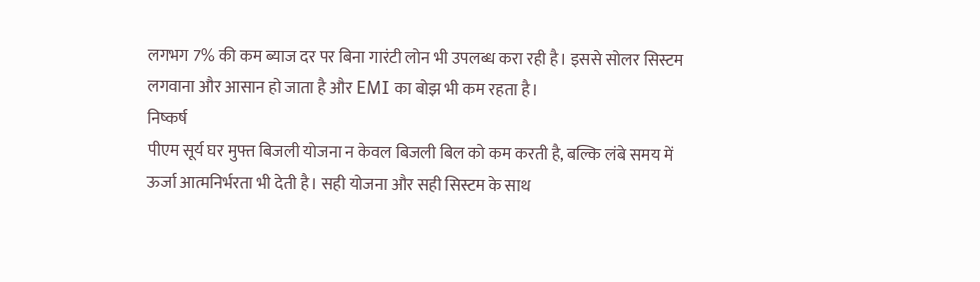लगभग 7% की कम ब्याज दर पर बिना गारंटी लोन भी उपलब्ध करा रही है। इससे सोलर सिस्टम लगवाना और आसान हो जाता है और EMI का बोझ भी कम रहता है।
निष्कर्ष
पीएम सूर्य घर मुफ्त बिजली योजना न केवल बिजली बिल को कम करती है, बल्कि लंबे समय में ऊर्जा आत्मनिर्भरता भी देती है। सही योजना और सही सिस्टम के साथ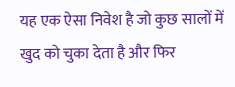यह एक ऐसा निवेश है जो कुछ सालों में खुद को चुका देता है और फिर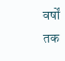वर्षों तक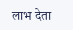लाभ देता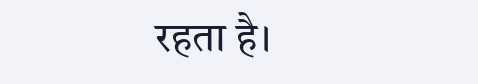रहता है।